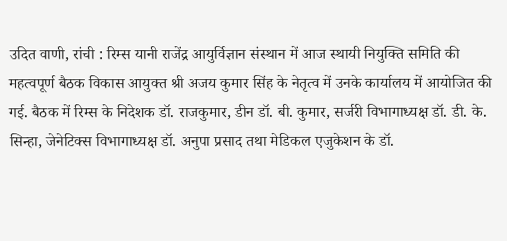उदित वाणी, रांची : रिम्स यानी राजेंद्र आयुर्विज्ञान संस्थान में आज स्थायी नियुक्ति समिति की महत्वपूर्ण बैठक विकास आयुक्त श्री अजय कुमार सिंह के नेतृत्व में उनके कार्यालय में आयोजित की गई. बैठक में रिम्स के निदेशक डॉ. राजकुमार, डीन डॉ. बी. कुमार, सर्जरी विभागाध्यक्ष डॉ. डी. के. सिन्हा, जेनेटिक्स विभागाध्यक्ष डॉ. अनुपा प्रसाद तथा मेडिकल एजुकेशन के डॉ.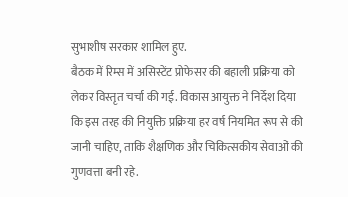सुभाशीष सरकार शामिल हुए.
बैठक में रिम्स में असिस्टेंट प्रोफेसर की बहाली प्रक्रिया को लेकर विस्तृत चर्चा की गई. विकास आयुक्त ने निर्देश दिया कि इस तरह की नियुक्ति प्रक्रिया हर वर्ष नियमित रूप से की जानी चाहिए, ताकि शैक्षणिक और चिकित्सकीय सेवाओं की गुणवत्ता बनी रहे.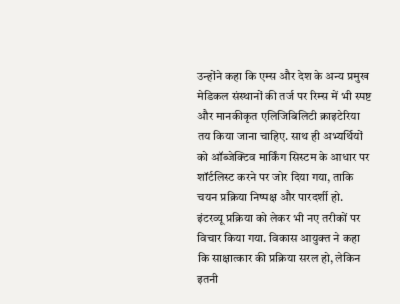उन्होंने कहा कि एम्स और देश के अन्य प्रमुख मेडिकल संस्थानों की तर्ज पर रिम्स में भी स्पष्ट और मानकीकृत एलिजिबिलिटी क्राइटेरिया तय किया जाना चाहिए. साथ ही अभ्यर्थियों को ऑब्जेक्टिव मार्किंग सिस्टम के आधार पर शॉर्टलिस्ट करने पर जोर दिया गया, ताकि चयन प्रक्रिया निष्पक्ष और पारदर्शी हो.
इंटरव्यू प्रक्रिया को लेकर भी नए तरीकों पर विचार किया गया. विकास आयुक्त ने कहा कि साक्षात्कार की प्रक्रिया सरल हो, लेकिन इतनी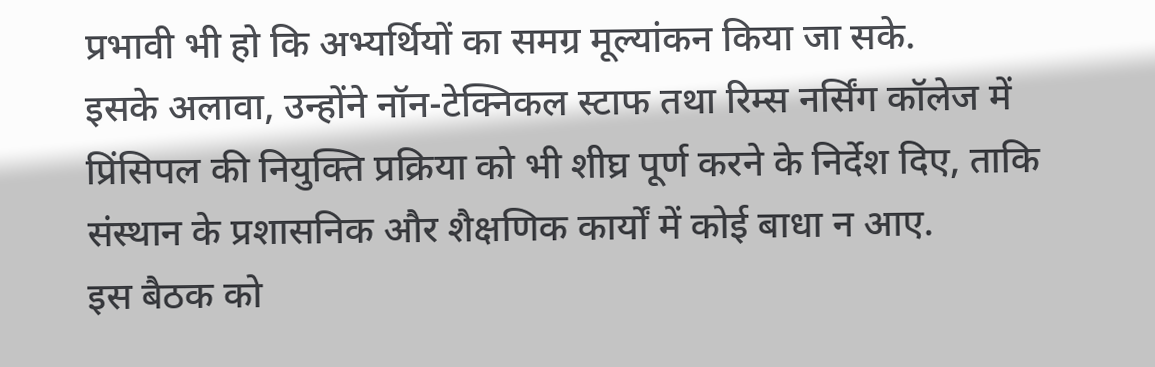प्रभावी भी हो कि अभ्यर्थियों का समग्र मूल्यांकन किया जा सके.
इसके अलावा, उन्होंने नॉन-टेक्निकल स्टाफ तथा रिम्स नर्सिंग कॉलेज में प्रिंसिपल की नियुक्ति प्रक्रिया को भी शीघ्र पूर्ण करने के निर्देश दिए, ताकि संस्थान के प्रशासनिक और शैक्षणिक कार्यों में कोई बाधा न आए.
इस बैठक को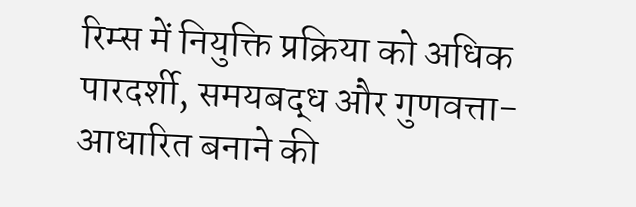रिम्स में नियुक्ति प्रक्रिया को अधिक पारदर्शी, समयबद्ध और गुणवत्ता-आधारित बनाने की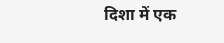दिशा में एक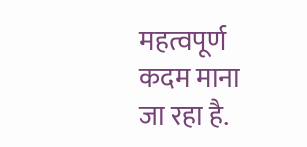महत्वपूर्ण कदम माना जा रहा है.